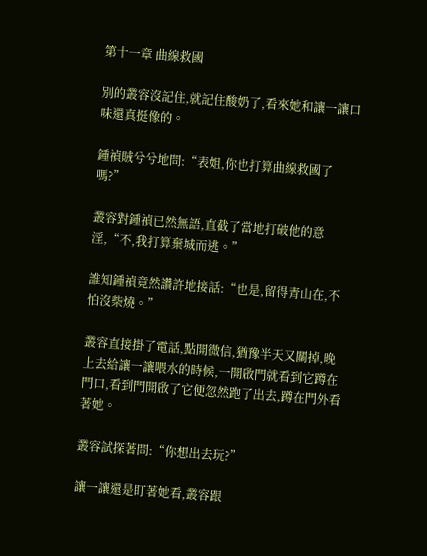第十一章 曲線救國

別的叢容沒記住,就記住酸奶了,看來她和讓一讓口味還真挺像的。

鍾禎賊兮兮地問:“表姐,你也打算曲線救國了嗎?”

叢容對鍾禎已然無語,直截了當地打破他的意淫,“不,我打算棄城而逃。”

誰知鍾禎竟然讚許地接話:“也是,留得青山在,不怕沒柴燒。”

叢容直接掛了電話,點開微信,猶豫半天又關掉,晚上去給讓一讓喂水的時候,一開啟門就看到它蹲在門口,看到門開啟了它便忽然跑了出去,蹲在門外看著她。

叢容試探著問:“你想出去玩?”

讓一讓還是盯著她看,叢容跟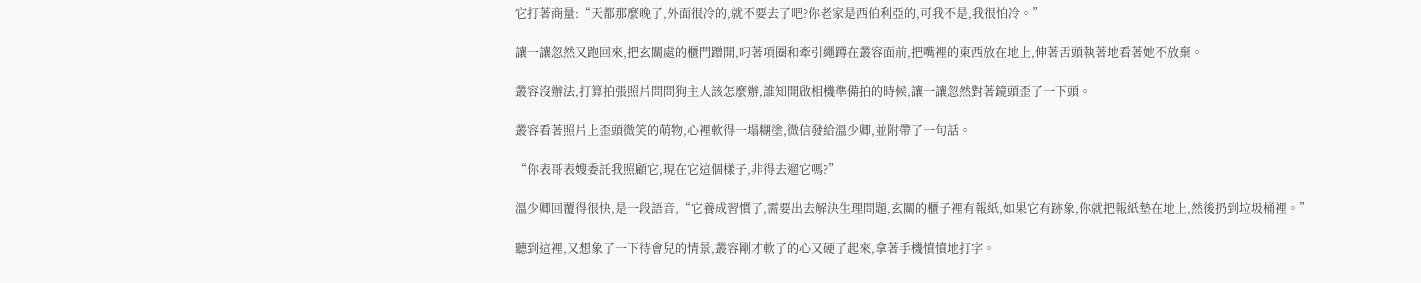它打著商量:“天都那麼晚了,外面很冷的,就不要去了吧?你老家是西伯利亞的,可我不是,我很怕冷。”

讓一讓忽然又跑回來,把玄關處的櫃門蹭開,叼著項圈和牽引繩蹲在叢容面前,把嘴裡的東西放在地上,伸著舌頭執著地看著她不放棄。

叢容沒辦法,打算拍張照片問問狗主人該怎麼辦,誰知開啟相機準備拍的時候,讓一讓忽然對著鏡頭歪了一下頭。

叢容看著照片上歪頭微笑的萌物,心裡軟得一塌糊塗,微信發給溫少卿,並附帶了一句話。

“你表哥表嫂委託我照顧它,現在它這個樣子,非得去遛它嗎?”

溫少卿回覆得很快,是一段語音,“它養成習慣了,需要出去解決生理問題,玄關的櫃子裡有報紙,如果它有跡象,你就把報紙墊在地上,然後扔到垃圾桶裡。”

聽到這裡,又想象了一下待會兒的情景,叢容剛才軟了的心又硬了起來,拿著手機憤憤地打字。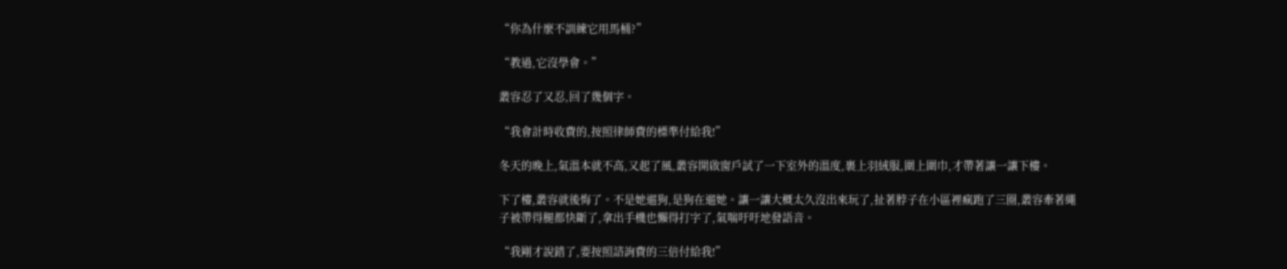“你為什麼不訓練它用馬桶?”

“教過,它沒學會。”

叢容忍了又忍,回了幾個字。

“我會計時收費的,按照律師費的標準付給我!”

冬天的晚上,氣溫本就不高,又起了風,叢容開啟窗戶試了一下室外的溫度,裹上羽絨服,圍上圍巾,才帶著讓一讓下樓。

下了樓,叢容就後悔了。不是她遛狗,是狗在遛她。讓一讓大概太久沒出來玩了,扯著脖子在小區裡瘋跑了三圈,叢容牽著繩子被帶得腿都快斷了,拿出手機也懶得打字了,氣喘吁吁地發語音。

“我剛才說錯了,要按照諮詢費的三倍付給我!”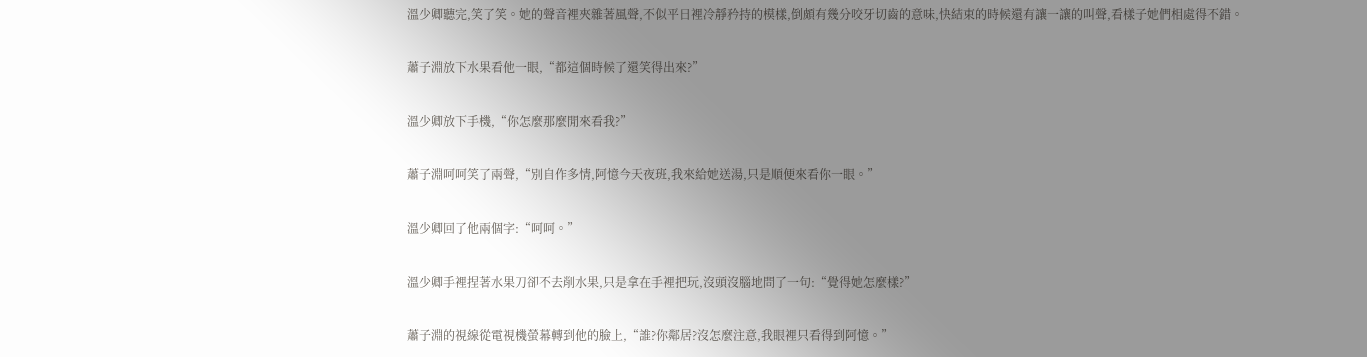溫少卿聽完,笑了笑。她的聲音裡夾雜著風聲,不似平日裡冷靜矜持的模樣,倒頗有幾分咬牙切齒的意味,快結束的時候還有讓一讓的叫聲,看樣子她們相處得不錯。

蕭子淵放下水果看他一眼,“都這個時候了還笑得出來?”

溫少卿放下手機,“你怎麼那麼閒來看我?”

蕭子淵呵呵笑了兩聲,“別自作多情,阿憶今天夜班,我來給她送湯,只是順便來看你一眼。”

溫少卿回了他兩個字:“呵呵。”

溫少卿手裡捏著水果刀卻不去削水果,只是拿在手裡把玩,沒頭沒腦地問了一句:“覺得她怎麼樣?”

蕭子淵的視線從電視機螢幕轉到他的臉上,“誰?你鄰居?沒怎麼注意,我眼裡只看得到阿憶。”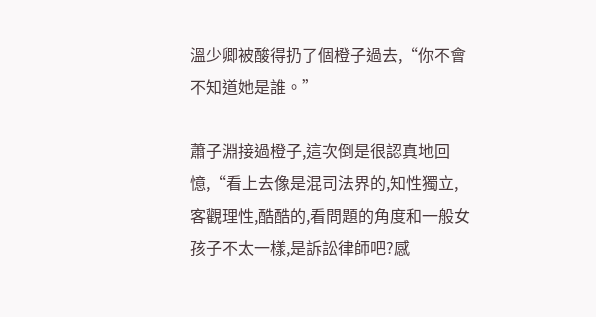溫少卿被酸得扔了個橙子過去,“你不會不知道她是誰。”

蕭子淵接過橙子,這次倒是很認真地回憶,“看上去像是混司法界的,知性獨立,客觀理性,酷酷的,看問題的角度和一般女孩子不太一樣,是訴訟律師吧?感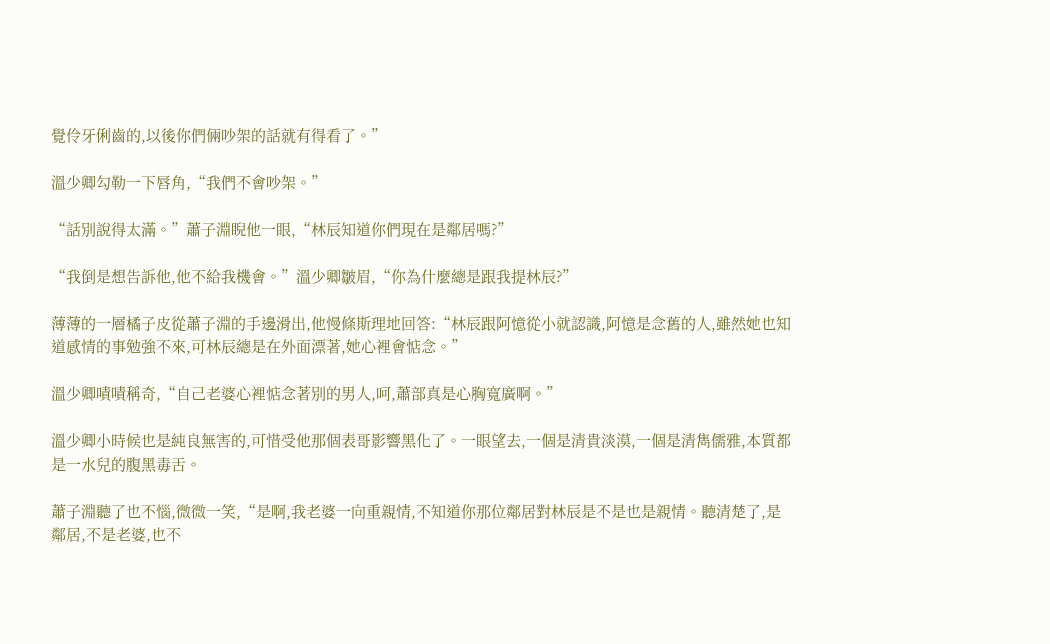覺伶牙俐齒的,以後你們倆吵架的話就有得看了。”

溫少卿勾勒一下唇角,“我們不會吵架。”

“話別說得太滿。”蕭子淵睨他一眼,“林辰知道你們現在是鄰居嗎?”

“我倒是想告訴他,他不給我機會。”溫少卿皺眉,“你為什麼總是跟我提林辰?”

薄薄的一層橘子皮從蕭子淵的手邊滑出,他慢條斯理地回答:“林辰跟阿憶從小就認識,阿憶是念舊的人,雖然她也知道感情的事勉強不來,可林辰總是在外面漂著,她心裡會惦念。”

溫少卿嘖嘖稱奇,“自己老婆心裡惦念著別的男人,呵,蕭部真是心胸寬廣啊。”

溫少卿小時候也是純良無害的,可惜受他那個表哥影響黑化了。一眼望去,一個是清貴淡漠,一個是清雋儒雅,本質都是一水兒的腹黑毒舌。

蕭子淵聽了也不惱,微微一笑,“是啊,我老婆一向重親情,不知道你那位鄰居對林辰是不是也是親情。聽清楚了,是鄰居,不是老婆,也不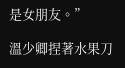是女朋友。”

溫少卿捏著水果刀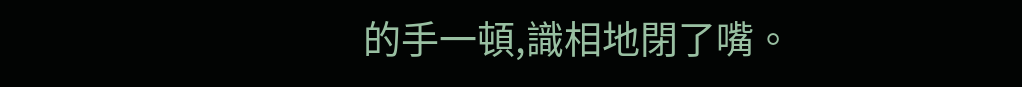的手一頓,識相地閉了嘴。